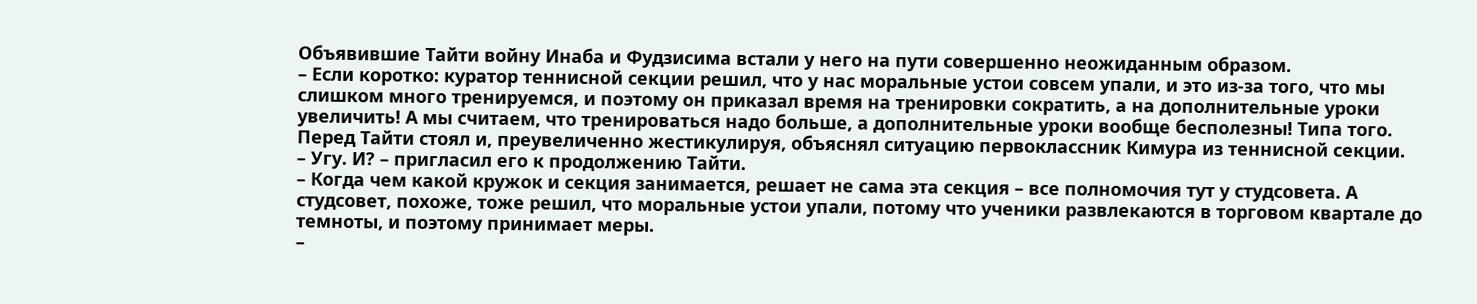Объявившие Тайти войну Инаба и Фудзисима встали у него на пути совершенно неожиданным образом.
– Если коротко: куратор теннисной секции решил, что у нас моральные устои совсем упали, и это из-за того, что мы слишком много тренируемся, и поэтому он приказал время на тренировки сократить, а на дополнительные уроки увеличить! А мы считаем, что тренироваться надо больше, а дополнительные уроки вообще бесполезны! Типа того.
Перед Тайти стоял и, преувеличенно жестикулируя, объяснял ситуацию первоклассник Кимура из теннисной секции.
– Угу. И? – пригласил его к продолжению Тайти.
– Когда чем какой кружок и секция занимается, решает не сама эта секция – все полномочия тут у студсовета. А студсовет, похоже, тоже решил, что моральные устои упали, потому что ученики развлекаются в торговом квартале до темноты, и поэтому принимает меры.
–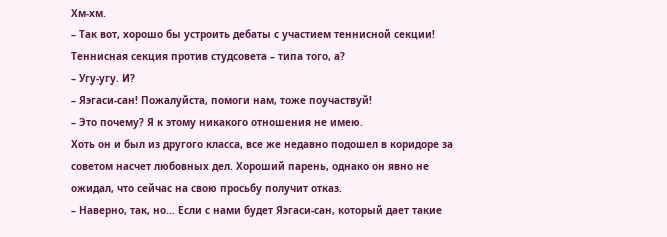Хм-хм.
– Так вот, хорошо бы устроить дебаты с участием теннисной секции! Теннисная секция против студсовета – типа того, а?
– Угу-угу. И?
– Яэгаси-сан! Пожалуйста, помоги нам, тоже поучаствуй!
– Это почему? Я к этому никакого отношения не имею.
Хоть он и был из другого класса, все же недавно подошел в коридоре за советом насчет любовных дел. Хороший парень, однако он явно не ожидал, что сейчас на свою просьбу получит отказ.
– Наверно, так, но… Если с нами будет Яэгаси-сан, который дает такие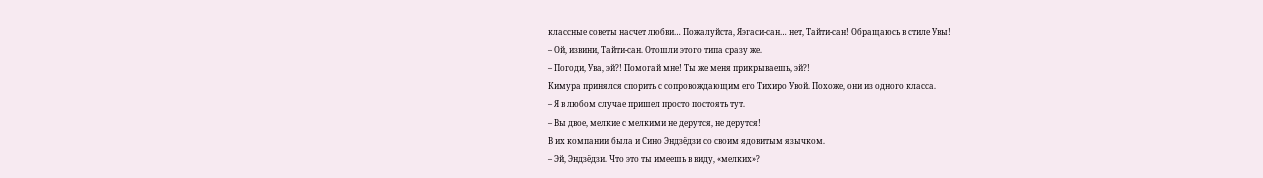классные советы насчет любви… Пожалуйста, Яэгаси-сан… нет, Тайти-сан! Обращаюсь в стиле Увы!
– Ой, извини, Тайти-сан. Отошли этого типа сразу же.
– Погоди, Ува, эй?! Помогай мне! Ты же меня прикрываешь, эй?!
Кимура принялся спорить с сопровождающим его Тихиро Увой. Похоже, они из одного класса.
– Я в любом случае пришел просто постоять тут.
– Вы двое, мелкие с мелкими не дерутся, не дерутся!
В их компании была и Сино Эндзёдзи со своим ядовитым язычком.
– Эй, Эндзёдзи. Что это ты имеешь в виду, «мелких»?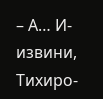– А… И-извини, Тихиро-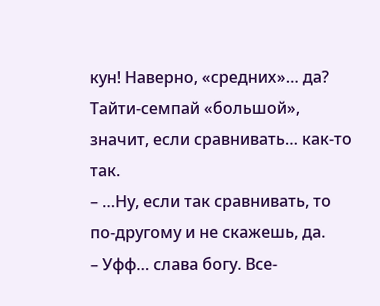кун! Наверно, «средних»… да? Тайти-семпай «большой», значит, если сравнивать… как-то так.
– …Ну, если так сравнивать, то по-другому и не скажешь, да.
– Уфф… слава богу. Все-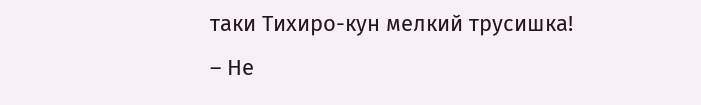таки Тихиро-кун мелкий трусишка!
– Не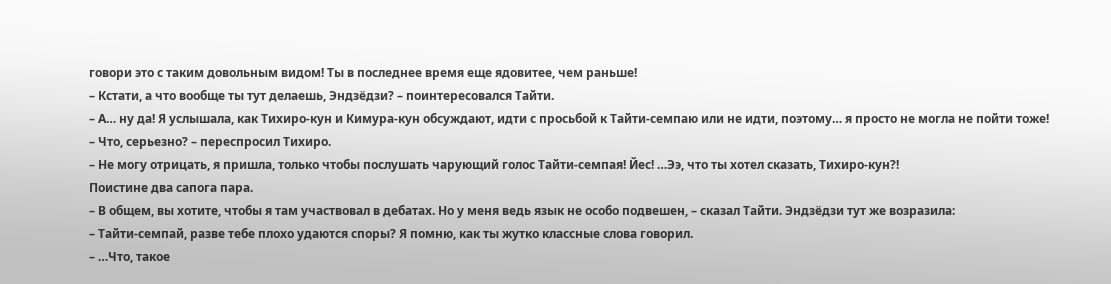говори это с таким довольным видом! Ты в последнее время еще ядовитее, чем раньше!
– Кстати, а что вообще ты тут делаешь, Эндзёдзи? – поинтересовался Тайти.
– А… ну да! Я услышала, как Тихиро-кун и Кимура-кун обсуждают, идти с просьбой к Тайти-семпаю или не идти, поэтому… я просто не могла не пойти тоже!
– Что, серьезно? – переспросил Тихиро.
– Не могу отрицать, я пришла, только чтобы послушать чарующий голос Тайти-семпая! Йес! …Ээ, что ты хотел сказать, Тихиро-кун?!
Поистине два сапога пара.
– В общем, вы хотите, чтобы я там участвовал в дебатах. Но у меня ведь язык не особо подвешен, – сказал Тайти. Эндзёдзи тут же возразила:
– Тайти-семпай, разве тебе плохо удаются споры? Я помню, как ты жутко классные слова говорил.
– …Что, такое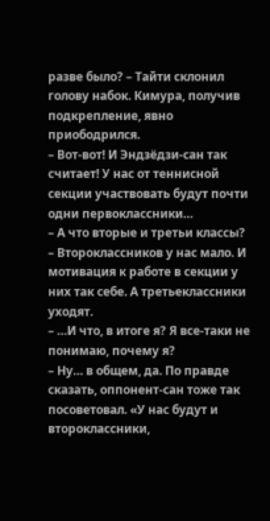разве было? – Тайти склонил голову набок. Кимура, получив подкрепление, явно приободрился.
– Вот-вот! И Эндзёдзи-сан так считает! У нас от теннисной секции участвовать будут почти одни первоклассники…
– А что вторые и третьи классы?
– Второклассников у нас мало. И мотивация к работе в секции у них так себе. А третьеклассники уходят.
– …И что, в итоге я? Я все-таки не понимаю, почему я?
– Ну… в общем, да. По правде сказать, оппонент-сан тоже так посоветовал. «У нас будут и второклассники,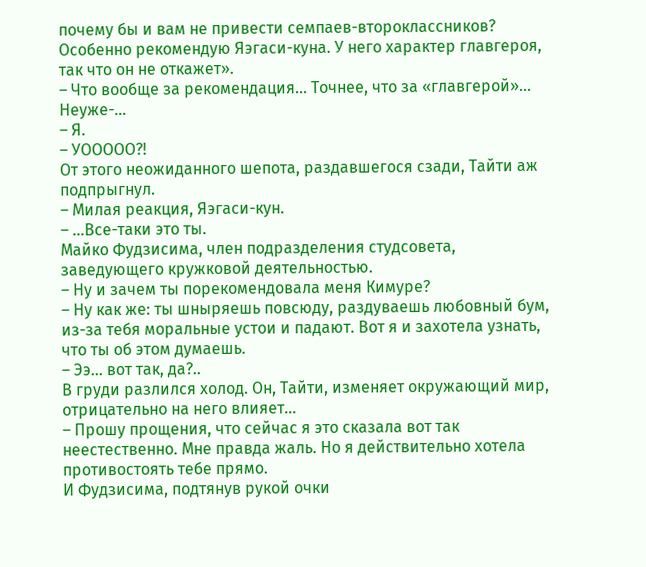почему бы и вам не привести семпаев-второклассников? Особенно рекомендую Яэгаси-куна. У него характер главгероя, так что он не откажет».
– Что вообще за рекомендация… Точнее, что за «главгерой»… Неуже-…
– Я.
– УООООО?!
От этого неожиданного шепота, раздавшегося сзади, Тайти аж подпрыгнул.
– Милая реакция, Яэгаси-кун.
– …Все-таки это ты.
Майко Фудзисима, член подразделения студсовета, заведующего кружковой деятельностью.
– Ну и зачем ты порекомендовала меня Кимуре?
– Ну как же: ты шныряешь повсюду, раздуваешь любовный бум, из-за тебя моральные устои и падают. Вот я и захотела узнать, что ты об этом думаешь.
– Ээ… вот так, да?..
В груди разлился холод. Он, Тайти, изменяет окружающий мир, отрицательно на него влияет…
– Прошу прощения, что сейчас я это сказала вот так неестественно. Мне правда жаль. Но я действительно хотела противостоять тебе прямо.
И Фудзисима, подтянув рукой очки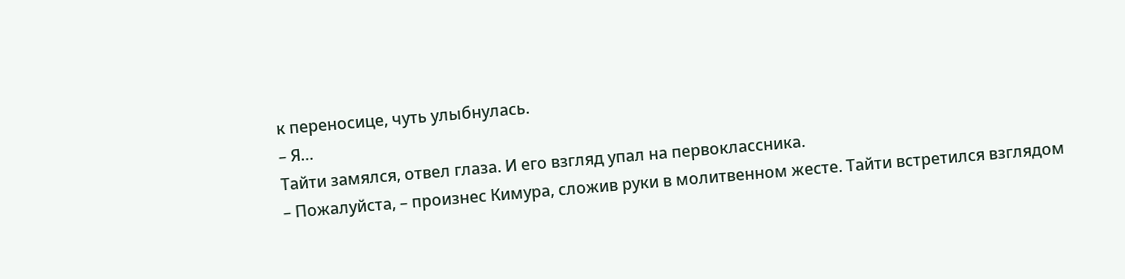к переносице, чуть улыбнулась.
– Я…
Тайти замялся, отвел глаза. И его взгляд упал на первоклассника.
– Пожалуйста, – произнес Кимура, сложив руки в молитвенном жесте. Тайти встретился взглядом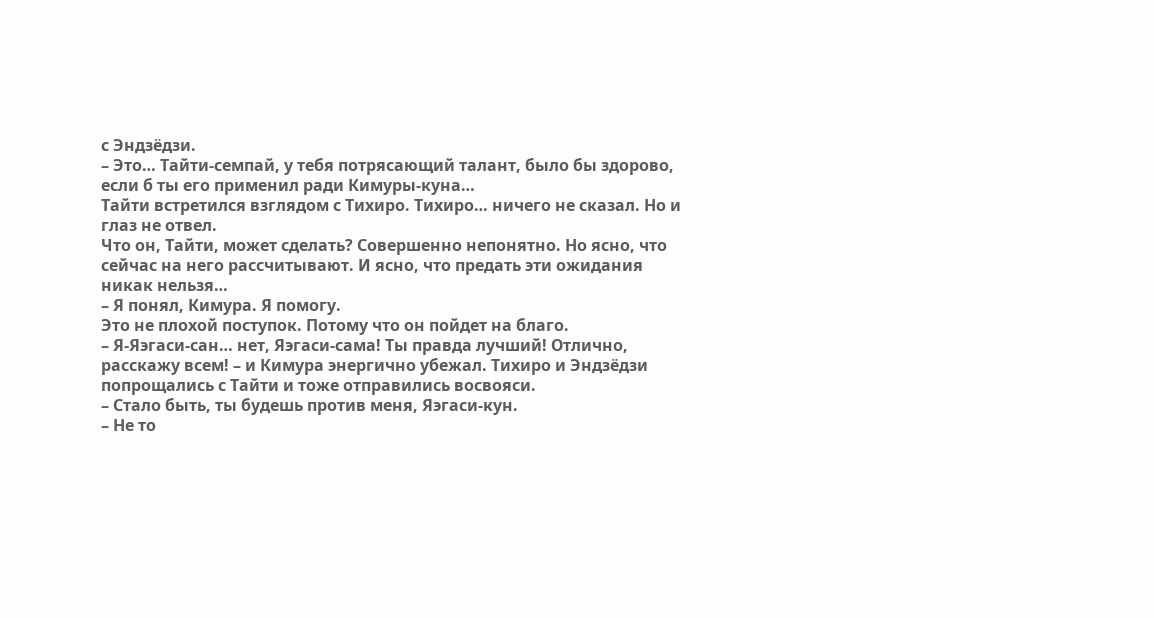с Эндзёдзи.
– Это… Тайти-семпай, у тебя потрясающий талант, было бы здорово, если б ты его применил ради Кимуры-куна…
Тайти встретился взглядом с Тихиро. Тихиро… ничего не сказал. Но и глаз не отвел.
Что он, Тайти, может сделать? Совершенно непонятно. Но ясно, что сейчас на него рассчитывают. И ясно, что предать эти ожидания никак нельзя…
– Я понял, Кимура. Я помогу.
Это не плохой поступок. Потому что он пойдет на благо.
– Я-Яэгаси-сан… нет, Яэгаси-сама! Ты правда лучший! Отлично, расскажу всем! – и Кимура энергично убежал. Тихиро и Эндзёдзи попрощались с Тайти и тоже отправились восвояси.
– Стало быть, ты будешь против меня, Яэгаси-кун.
– Не то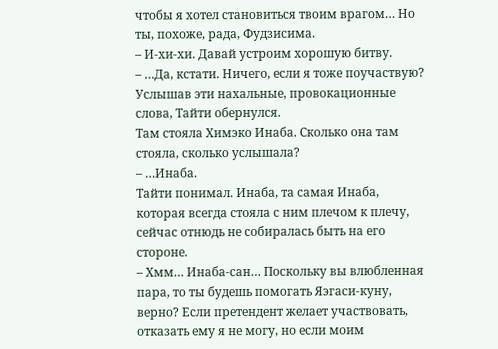чтобы я хотел становиться твоим врагом… Но ты, похоже, рада, Фудзисима.
– И-хи-хи. Давай устроим хорошую битву.
– …Да, кстати. Ничего, если я тоже поучаствую?
Услышав эти нахальные, провокационные слова, Тайти обернулся.
Там стояла Химэко Инаба. Сколько она там стояла, сколько услышала?
– …Инаба.
Тайти понимал. Инаба, та самая Инаба, которая всегда стояла с ним плечом к плечу, сейчас отнюдь не собиралась быть на его стороне.
– Хмм… Инаба-сан… Поскольку вы влюбленная пара, то ты будешь помогать Яэгаси-куну, верно? Если претендент желает участвовать, отказать ему я не могу, но если моим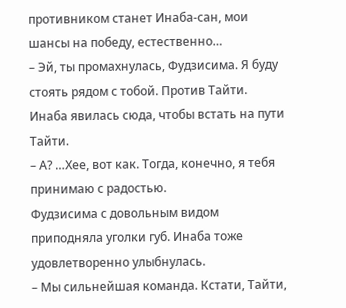противником станет Инаба-сан, мои шансы на победу, естественно…
– Эй, ты промахнулась, Фудзисима. Я буду стоять рядом с тобой. Против Тайти.
Инаба явилась сюда, чтобы встать на пути Тайти.
– А? …Хее, вот как. Тогда, конечно, я тебя принимаю с радостью.
Фудзисима с довольным видом приподняла уголки губ. Инаба тоже удовлетворенно улыбнулась.
– Мы сильнейшая команда. Кстати, Тайти,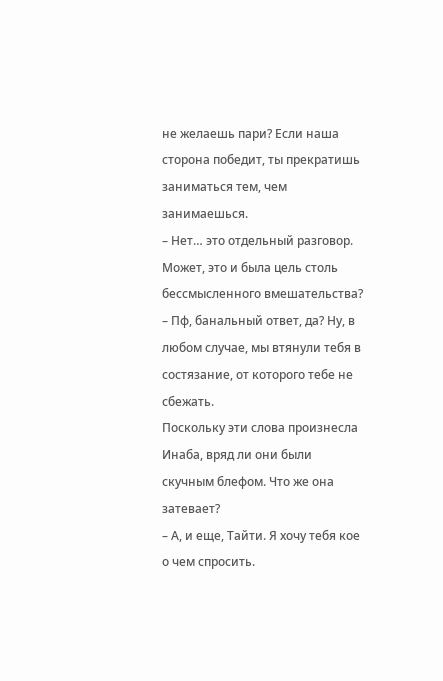не желаешь пари? Если наша сторона победит, ты прекратишь заниматься тем, чем занимаешься.
– Нет… это отдельный разговор.
Может, это и была цель столь бессмысленного вмешательства?
– Пф, банальный ответ, да? Ну, в любом случае, мы втянули тебя в состязание, от которого тебе не сбежать.
Поскольку эти слова произнесла Инаба, вряд ли они были скучным блефом. Что же она затевает?
– А, и еще, Тайти. Я хочу тебя кое о чем спросить.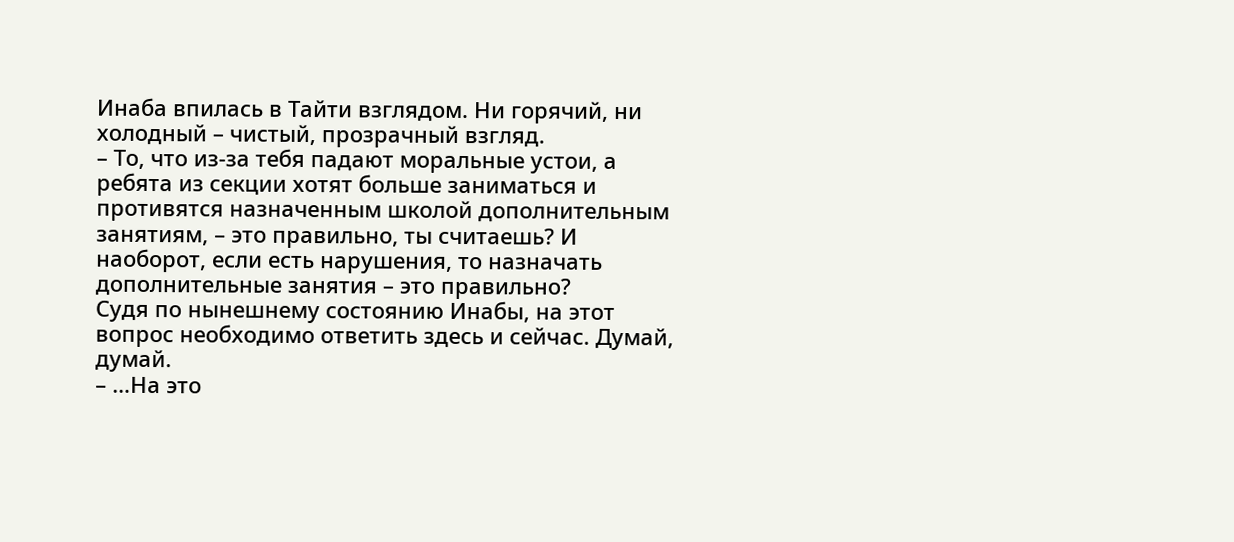Инаба впилась в Тайти взглядом. Ни горячий, ни холодный – чистый, прозрачный взгляд.
– То, что из-за тебя падают моральные устои, а ребята из секции хотят больше заниматься и противятся назначенным школой дополнительным занятиям, – это правильно, ты считаешь? И наоборот, если есть нарушения, то назначать дополнительные занятия – это правильно?
Судя по нынешнему состоянию Инабы, на этот вопрос необходимо ответить здесь и сейчас. Думай, думай.
– …На это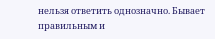нельзя ответить однозначно. Бывает правильным и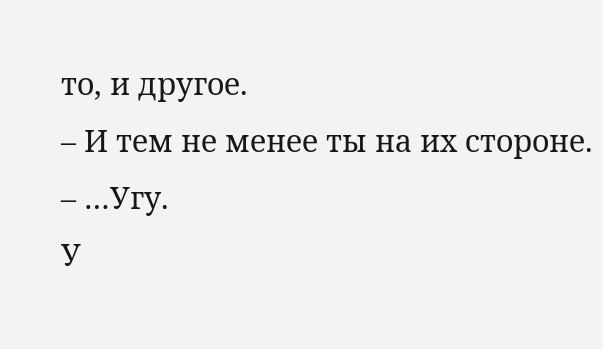то, и другое.
– И тем не менее ты на их стороне.
– …Угу.
У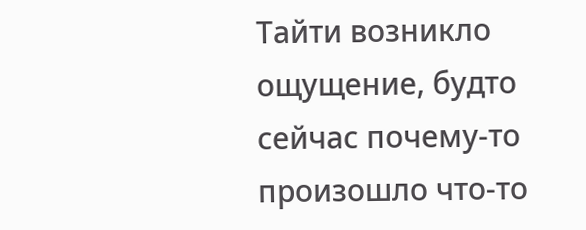Тайти возникло ощущение, будто сейчас почему-то произошло что-то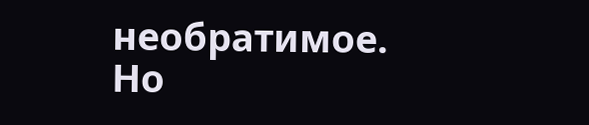необратимое.
Но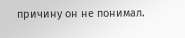причину он не понимал.